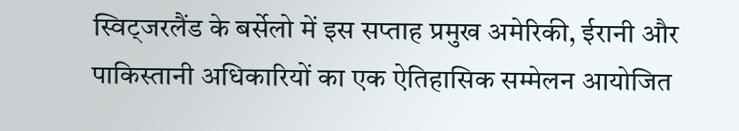स्विट्जरलैंड के बर्सेलो में इस सप्ताह प्रमुख अमेरिकी, ईरानी और पाकिस्तानी अधिकारियों का एक ऐतिहासिक सम्मेलन आयोजित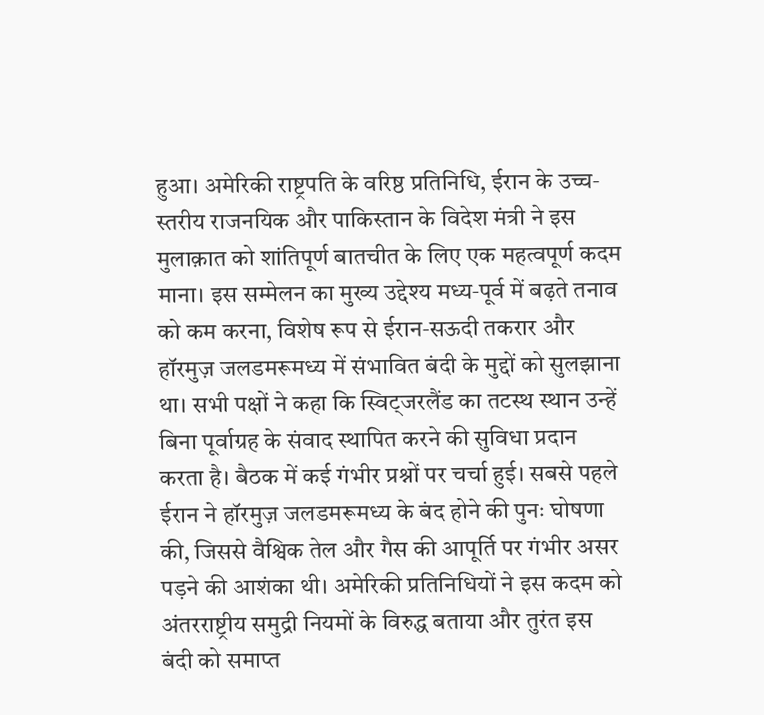हुआ। अमेरिकी राष्ट्रपति के वरिष्ठ प्रतिनिधि, ईरान के उच्च‐स्तरीय राजनयिक और पाकिस्तान के विदेश मंत्री ने इस मुलाक़ात को शांतिपूर्ण बातचीत के लिए एक महत्वपूर्ण कदम माना। इस सम्मेलन का मुख्य उद्देश्य मध्य‑पूर्व में बढ़ते तनाव को कम करना, विशेष रूप से ईरान‑सऊदी तकरार और हॉरमुज़ जलडमरूमध्य में संभावित बंदी के मुद्दों को सुलझाना था। सभी पक्षों ने कहा कि स्विट्जरलैंड का तटस्थ स्थान उन्हें बिना पूर्वाग्रह के संवाद स्थापित करने की सुविधा प्रदान करता है। बैठक में कई गंभीर प्रश्नों पर चर्चा हुई। सबसे पहले ईरान ने हॉरमुज़ जलडमरूमध्य के बंद होने की पुनः घोषणा की, जिससे वैश्विक तेल और गैस की आपूर्ति पर गंभीर असर पड़ने की आशंका थी। अमेरिकी प्रतिनिधियों ने इस कदम को अंतरराष्ट्रीय समुद्री नियमों के विरुद्ध बताया और तुरंत इस बंदी को समाप्त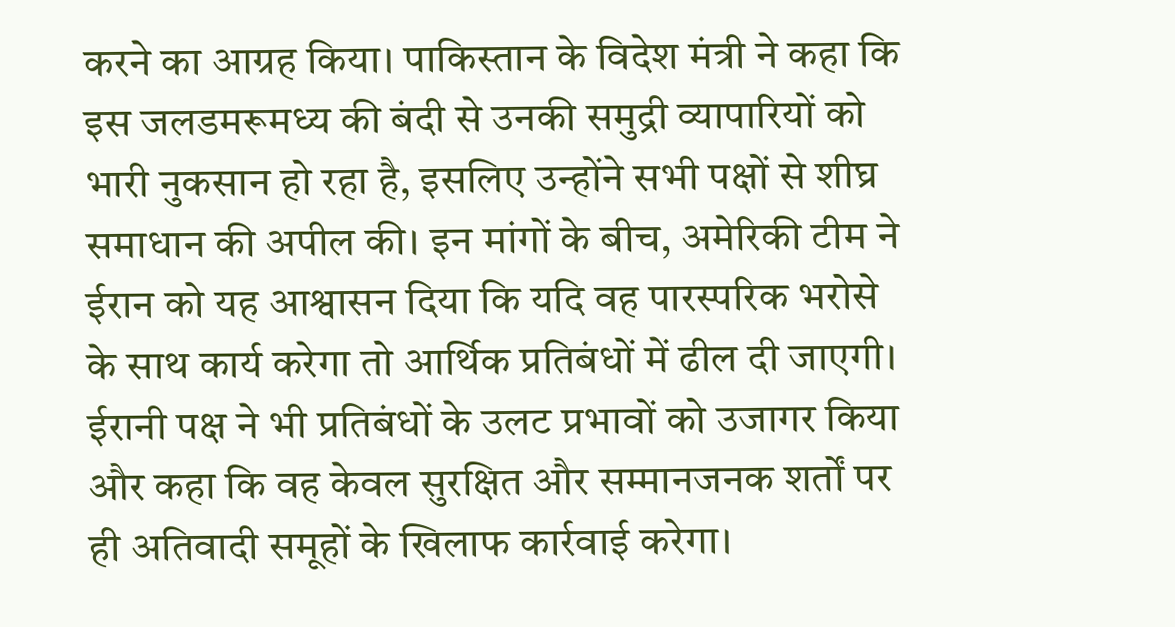करने का आग्रह किया। पाकिस्तान के विदेश मंत्री ने कहा कि इस जलडमरूमध्य की बंदी से उनकी समुद्री व्यापारियों को भारी नुकसान हो रहा है, इसलिए उन्होंने सभी पक्षों से शीघ्र समाधान की अपील की। इन मांगों के बीच, अमेरिकी टीम ने ईरान को यह आश्वासन दिया कि यदि वह पारस्परिक भरोसे के साथ कार्य करेगा तो आर्थिक प्रतिबंधों में ढील दी जाएगी। ईरानी पक्ष ने भी प्रतिबंधों के उलट प्रभावों को उजागर किया और कहा कि वह केवल सुरक्षित और सम्मानजनक शर्तों पर ही अतिवादी समूहों के खिलाफ कार्रवाई करेगा।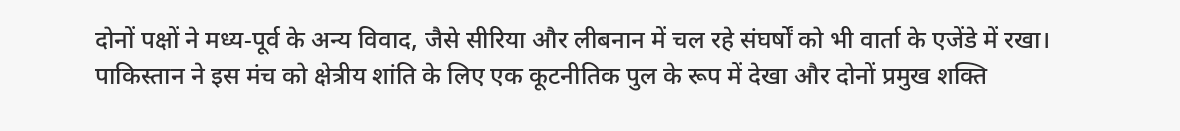दोनों पक्षों ने मध्य‑पूर्व के अन्य विवाद, जैसे सीरिया और लीबनान में चल रहे संघर्षों को भी वार्ता के एजेंडे में रखा। पाकिस्तान ने इस मंच को क्षेत्रीय शांति के लिए एक कूटनीतिक पुल के रूप में देखा और दोनों प्रमुख शक्ति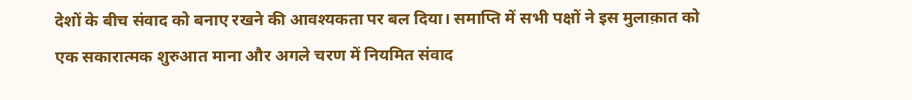देशों के बीच संवाद को बनाए रखने की आवश्यकता पर बल दिया। समाप्ति में सभी पक्षों ने इस मुलाक़ात को एक सकारात्मक शुरुआत माना और अगले चरण में नियमित संवाद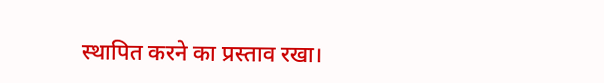स्थापित करने का प्रस्ताव रखा।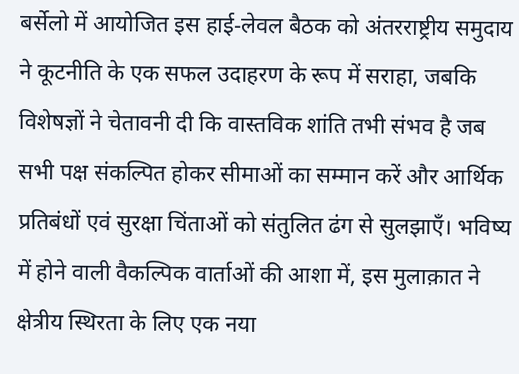बर्सेलो में आयोजित इस हाई‑लेवल बैठक को अंतरराष्ट्रीय समुदाय ने कूटनीति के एक सफल उदाहरण के रूप में सराहा, जबकि विशेषज्ञों ने चेतावनी दी कि वास्तविक शांति तभी संभव है जब सभी पक्ष संकल्पित होकर सीमाओं का सम्मान करें और आर्थिक प्रतिबंधों एवं सुरक्षा चिंताओं को संतुलित ढंग से सुलझाएँ। भविष्य में होने वाली वैकल्पिक वार्ताओं की आशा में, इस मुलाक़ात ने क्षेत्रीय स्थिरता के लिए एक नया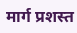मार्ग प्रशस्त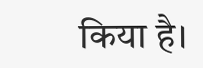किया है।